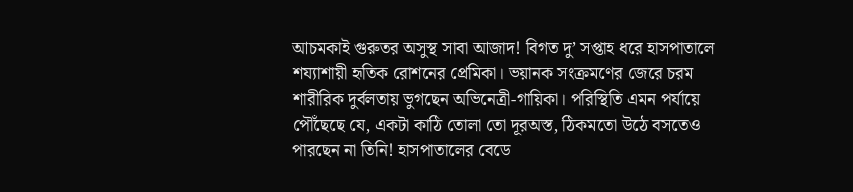আচমকাই গুরুতর অসুস্থ সাবা আজাদ! বিগত দু’ সপ্তাহ ধরে হাসপাতালে শয্যাশায়ী হৃতিক রোশনের প্রেমিকা। ভয়ানক সংক্রমণের জেরে চরম শারীরিক দুর্বলতায় ভুগছেন অভিনেত্রী-গায়িকা। পরিস্থিতি এমন পর্যায়ে পৌঁছেছে যে, একটা কাঠি তোলা তো দূরঅস্ত, ঠিকমতো উঠে বসতেও পারছেন না তিনি! হাসপাতালের বেডে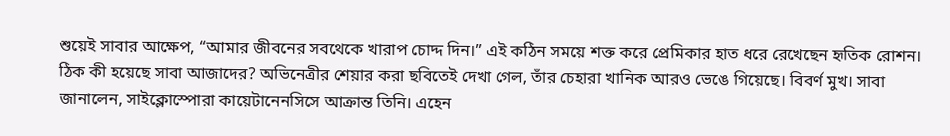শুয়েই সাবার আক্ষেপ, “আমার জীবনের সবথেকে খারাপ চোদ্দ দিন।” এই কঠিন সময়ে শক্ত করে প্রেমিকার হাত ধরে রেখেছেন হৃতিক রোশন।
ঠিক কী হয়েছে সাবা আজাদের? অভিনেত্রীর শেয়ার করা ছবিতেই দেখা গেল, তাঁর চেহারা খানিক আরও ভেঙে গিয়েছে। বিবর্ণ মুখ। সাবা জানালেন, সাইক্লোস্পোরা কায়েটানেনসিসে আক্রান্ত তিনি। এহেন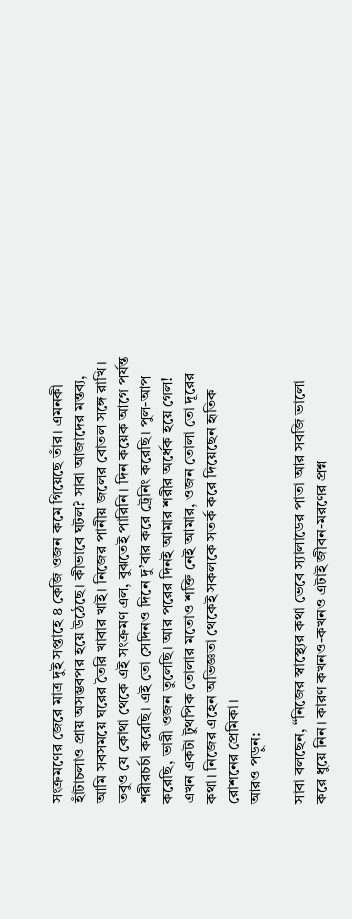সংক্রমণের জেরে মাত্র দুই সপ্তাহে ৪ কেজি ওজন কমে গিয়েছে তাঁর। এমনকী হাঁটাচলাও প্রায় অসম্ভবপর হয়ে উঠেছে। কীভাবে ঘটল? সাবা আজাদের মন্তব্য, আমি সবসময়ে ঘরের তৈরি খাবার খাই। নিজের পানীয় জলের বোতল সঙ্গে রাখি। তবুও যে কোথা থেকে এই সংক্রমণ এল, বুঝতেই পারিনি। দিন কয়েক আগে পর্যন্ত শরীরচর্চা করেছি। এই তো সেদিনও দিনে দু’বার করে ট্রেনিং করেছি। পুল-আপ করেছি, ভারী ওজন তুলেছি। আর পরের দিনই আমার শরীর অর্ধেক হয়ে গেল! এখন একটা টুথপিক তোলার মতোও শক্তি নেই আমার, ওজন তোলা তো দূরের কথা। নিজের এহেন অভিজ্ঞতা থেকেই সকলকে সতর্ক করে দিয়েছেন হৃতিক রোশনের প্রেমিকা।
আরও পড়ুন:

সাবা বলছেন, “নিজের স্বাস্থ্যের কথা ভেবে স্যালাডের পাতা আর সবজি ভালো করে ধুয়ে নিন। কারণ কখনও-কখনও এটাই জীবন-মরণের প্রশ্ন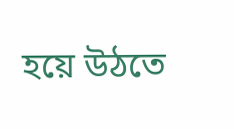হয়ে উঠতে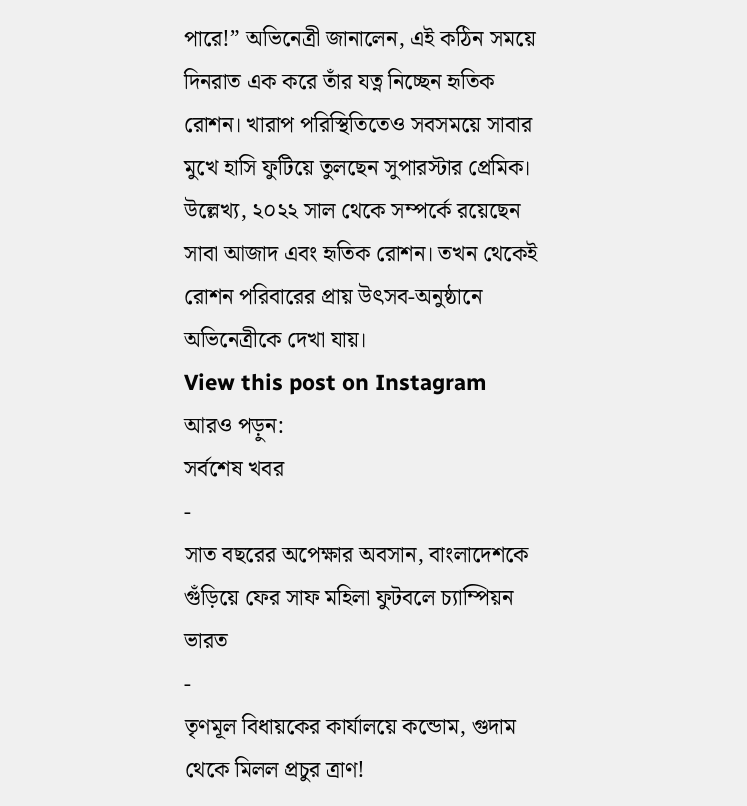পারে!” অভিনেত্রী জানালেন, এই কঠিন সময়ে দিনরাত এক করে তাঁর যত্ন নিচ্ছেন হৃতিক রোশন। খারাপ পরিস্থিতিতেও সবসময়ে সাবার মুখে হাসি ফুটিয়ে তুলছেন সুপারস্টার প্রেমিক। উল্লেখ্য, ২০২২ সাল থেকে সম্পর্কে রয়েছেন সাবা আজাদ এবং হৃতিক রোশন। তখন থেকেই রোশন পরিবারের প্রায় উৎসব-অনুষ্ঠানে অভিনেত্রীকে দেখা যায়।
View this post on Instagram
আরও পড়ুন:
সর্বশেষ খবর
-
সাত বছরের অপেক্ষার অবসান, বাংলাদেশকে গুঁড়িয়ে ফের সাফ মহিলা ফুটবলে চ্যাম্পিয়ন ভারত
-
তৃণমূল বিধায়কের কার্যালয়ে কন্ডোম, গুদাম থেকে মিলল প্রচুর ত্রাণ!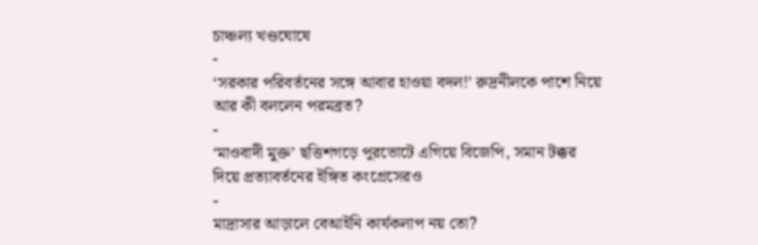চাঞ্চল্য খণ্ডঘোষে
-
‘সরকার পরিবর্তনের সঙ্গে আবার হাওয়া বদল!’ রুদ্রনীলকে পাশে নিয়ে আর কী বললেন পরমব্রত?
-
‘মাওবাদী মুক্ত’ ছত্তিশগড়ে পুরভোটে এগিয়ে বিজেপি, সমান টক্কর দিয়ে প্রত্যাবর্তনের ইঙ্গিত কংগ্রেসেরও
-
মাদ্রাসার আড়ালে বেআইনি কার্যকলাপ নয় তো?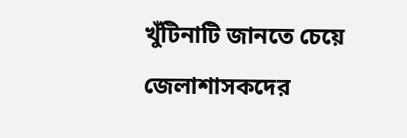খুঁটিনাটি জানতে চেয়ে জেলাশাসকদের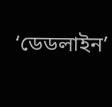‘ডেডলাইন’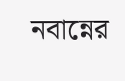নবান্নের